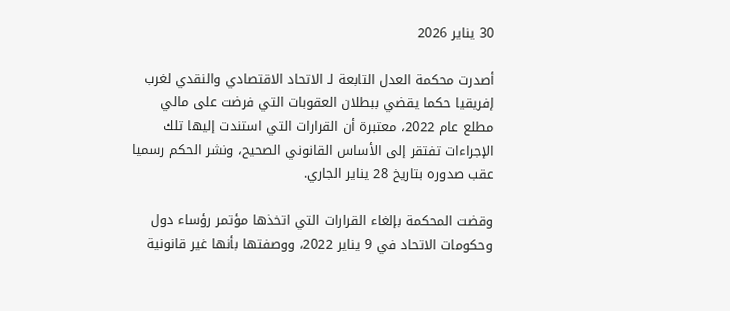30 يناير 2026

أصدرت محكمة العدل التابعة لـ الاتحاد الاقتصادي والنقدي لغرب إفريقيا حكما يقضي ببطلان العقوبات التي فرضت على مالي مطلع عام 2022، معتبرة أن القرارات التي استندت إليها تلك الإجراءات تفتقر إلى الأساس القانوني الصحيح، ونشر الحكم رسميا عقب صدوره بتاريخ 28 يناير الجاري.

وقضت المحكمة بإلغاء القرارات التي اتخذها مؤتمر رؤساء دول وحكومات الاتحاد في 9 يناير 2022، ووصفتها بأنها غير قانونية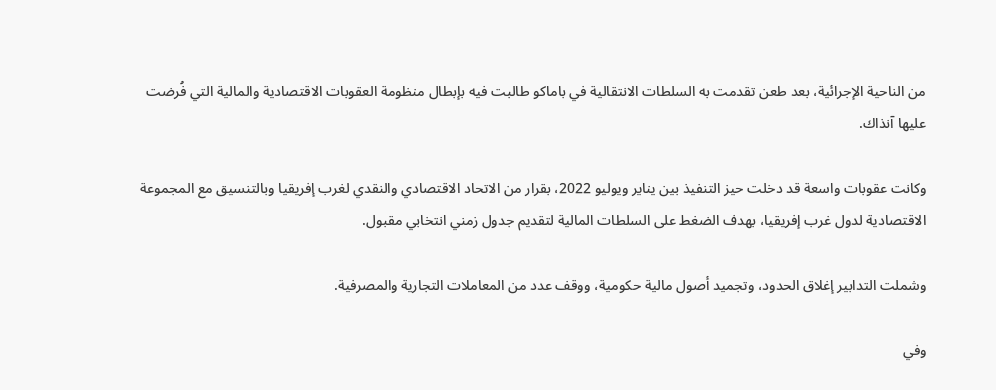من الناحية الإجرائية، بعد طعن تقدمت به السلطات الانتقالية في باماكو طالبت فيه بإبطال منظومة العقوبات الاقتصادية والمالية التي فُرضت عليها آنذاك.

وكانت عقوبات واسعة قد دخلت حيز التنفيذ بين يناير ويوليو 2022، بقرار من الاتحاد الاقتصادي والنقدي لغرب إفريقيا وبالتنسيق مع المجموعة الاقتصادية لدول غرب إفريقيا، بهدف الضغط على السلطات المالية لتقديم جدول زمني انتخابي مقبول.

وشملت التدابير إغلاق الحدود، وتجميد أصول مالية حكومية، ووقف عدد من المعاملات التجارية والمصرفية.

وفي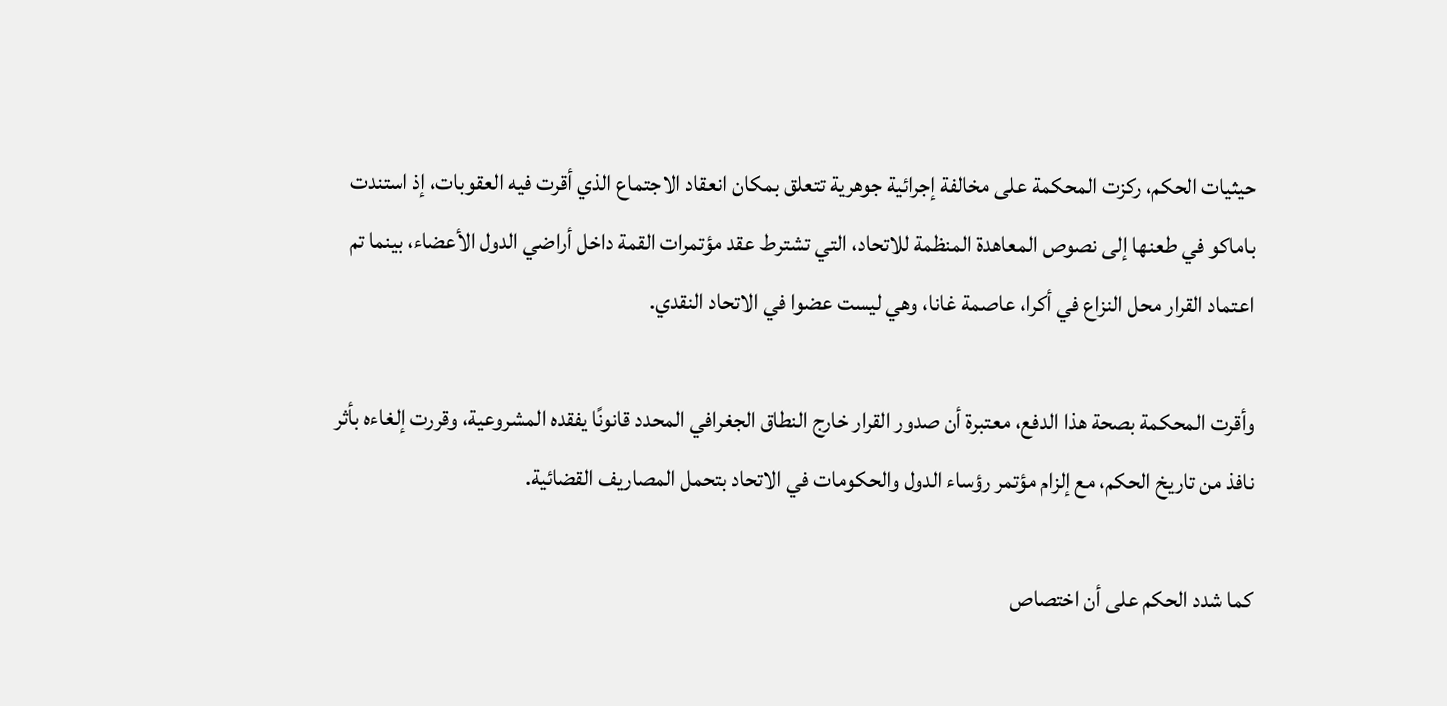حيثيات الحكم، ركزت المحكمة على مخالفة إجرائية جوهرية تتعلق بمكان انعقاد الاجتماع الذي أقرت فيه العقوبات، إذ استندت باماكو في طعنها إلى نصوص المعاهدة المنظمة للاتحاد، التي تشترط عقد مؤتمرات القمة داخل أراضي الدول الأعضاء، بينما تم اعتماد القرار محل النزاع في أكرا، عاصمة غانا، وهي ليست عضوا في الاتحاد النقدي.

وأقرت المحكمة بصحة هذا الدفع، معتبرة أن صدور القرار خارج النطاق الجغرافي المحدد قانونًا يفقده المشروعية، وقررت إلغاءه بأثر نافذ من تاريخ الحكم، مع إلزام مؤتمر رؤساء الدول والحكومات في الاتحاد بتحمل المصاريف القضائية.

كما شدد الحكم على أن اختصاص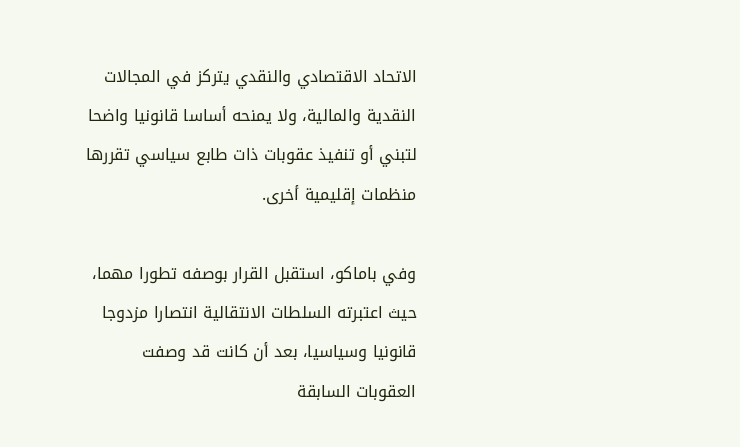الاتحاد الاقتصادي والنقدي يتركز في المجالات النقدية والمالية، ولا يمنحه أساسا قانونيا واضحا لتبني أو تنفيذ عقوبات ذات طابع سياسي تقررها منظمات إقليمية أخرى.

وفي باماكو، استقبل القرار بوصفه تطورا مهما، حيث اعتبرته السلطات الانتقالية انتصارا مزدوجا قانونيا وسياسيا، بعد أن كانت قد وصفت العقوبات السابقة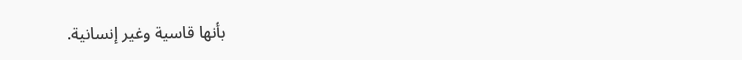بأنها قاسية وغير إنسانية.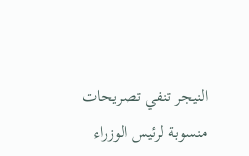النيجر تنفي تصريحات منسوبة لرئيس الوزراء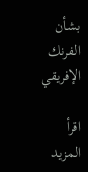بشأن الفرنك الإفريقي

اقرأ المزيد